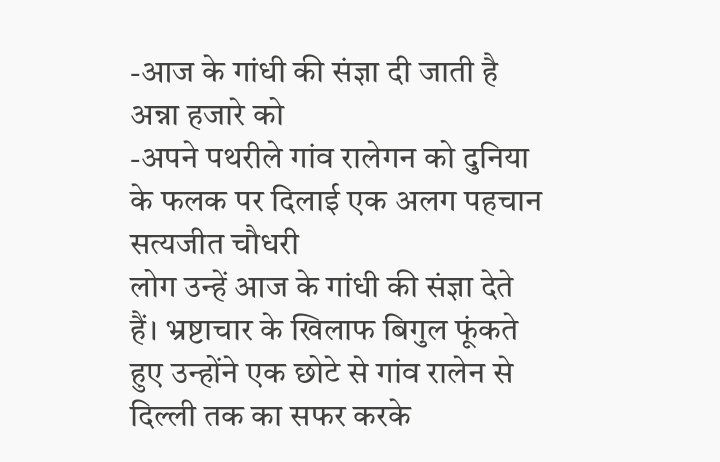-आज के गांधी की संज्ञा दी जाती है अन्ना हजारे को
-अपने पथरीले गांव रालेगन को दुनिया के फलक पर दिलाई एक अलग पहचान
सत्यजीत चौधरी
लोग उन्हें आज के गांधी की संज्ञा देते हैं। भ्रष्टाचार के खिलाफ बिगुल फूंकते हुए उन्होंने एक छोटे से गांव रालेन से दिल्ली तक का सफर करके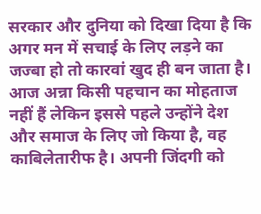सरकार और दुनिया को दिखा दिया है कि अगर मन में सचाई के लिए लड़ने का जज्बा हो तो कारवां खुद ही बन जाता है। आज अन्ना किसी पहचान का मोहताज नहीं हैं लेकिन इससे पहले उन्होंने देश और समाज के लिए जो किया है, वह काबिलेतारीफ है। अपनी जिंदगी को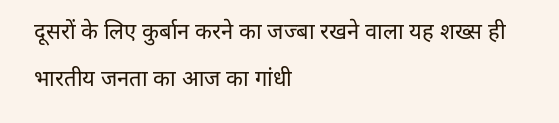दूसरों के लिए कुर्बान करने का जज्बा रखने वाला यह शख्स ही भारतीय जनता का आज का गांधी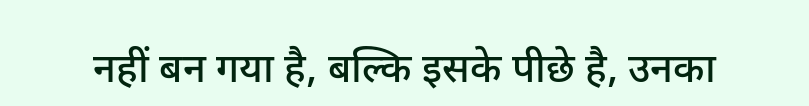नहीं बन गया है, बल्कि इसके पीछे है, उनका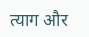त्याग और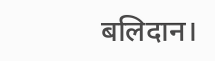बलिदान।